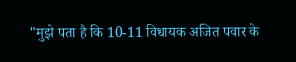"मुझे पता है कि 10-11 विधायक अजित पवार के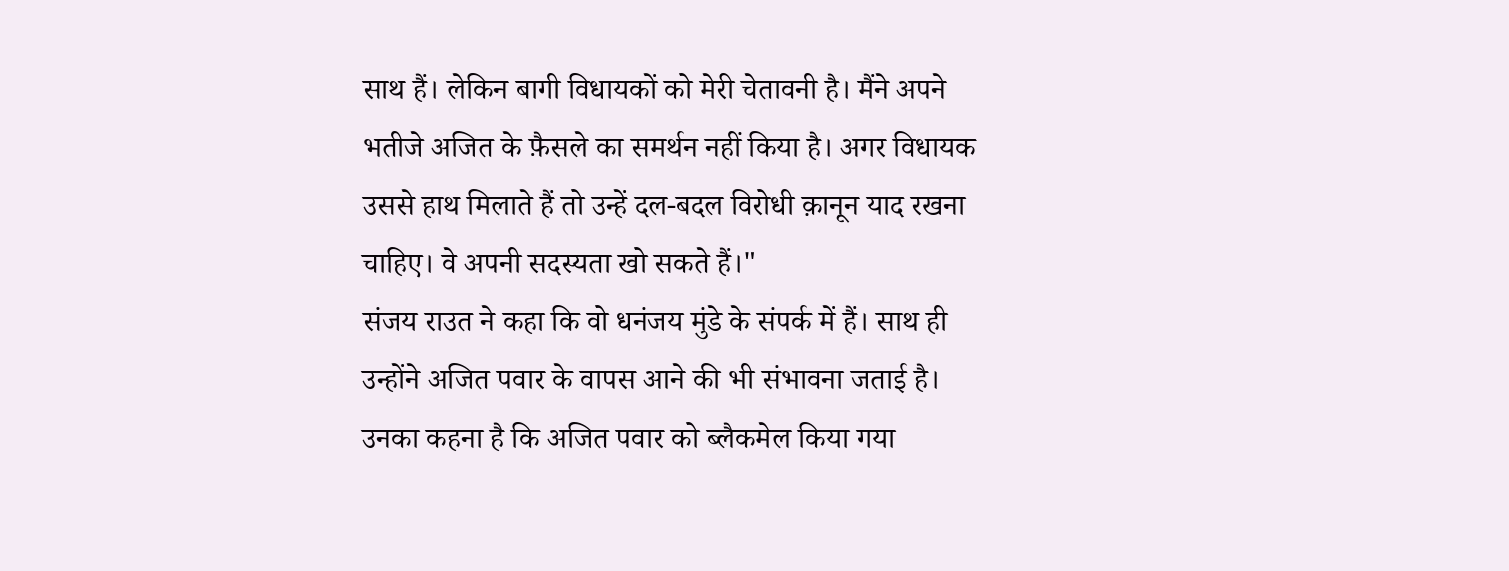साथ हैं। लेकिन बागी विधायकों को मेरी चेतावनी है। मैंने अपने भतीजे अजित के फ़ैसले का समर्थन नहीं किया है। अगर विधायक उससे हाथ मिलाते हैं तो उन्हें दल-बदल विरोधी क़ानून याद रखना चाहिए। वे अपनी सदस्यता खो सकते हैं।"
संजय राउत ने कहा कि वो धनंजय मुंडे के संपर्क में हैं। साथ ही उन्होंने अजित पवार के वापस आने की भी संभावना जताई है। उनका कहना है कि अजित पवार को ब्लैकमेल किया गया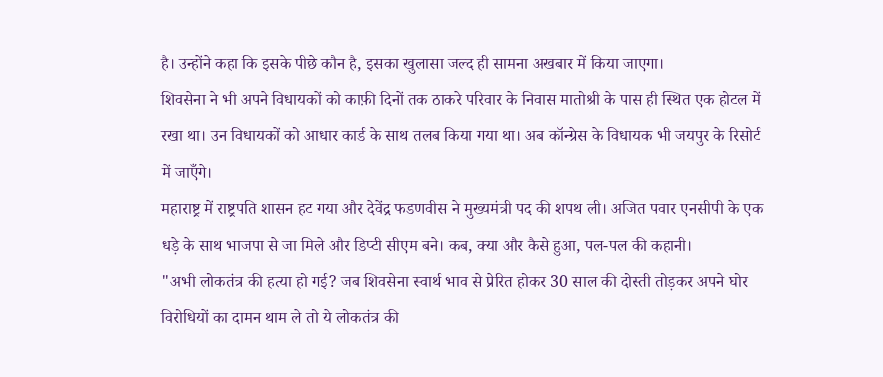है। उन्होंने कहा कि इसके पीछे कौन है, इसका खुलासा जल्द ही सामना अखबार में किया जाएगा।
शिवसेना ने भी अपने विधायकों को काफ़ी दिनों तक ठाकरे परिवार के निवास मातोश्री के पास ही स्थित एक होटल में रखा था। उन विधायकों को आधार कार्ड के साथ तलब किया गया था। अब कॉन्ग्रेस के विधायक भी जयपुर के रिसोर्ट में जाएँगे।
महाराष्ट्र में राष्ट्रपति शासन हट गया और देवेंद्र फडणवीस ने मुख्यमंत्री पद की शपथ ली। अजित पवार एनसीपी के एक धड़े के साथ भाजपा से जा मिले और डिप्टी सीएम बने। कब, क्या और कैसे हुआ, पल-पल की कहानी।
"अभी लोकतंत्र की हत्या हो गई? जब शिवसेना स्वार्थ भाव से प्रेरित होकर 30 साल की दोस्ती तोड़कर अपने घोर विरोधियों का दामन थाम ले तो ये लोकतंत्र की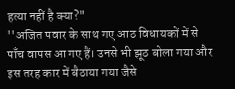हत्या नहीं है क्या?"
''अजित पवार के साथ गए आठ विधायकों में से पाँच वापस आ गए हैं। उनसे भी झूठ बोला गया और इस तरह कार में बैठाया गया जैसे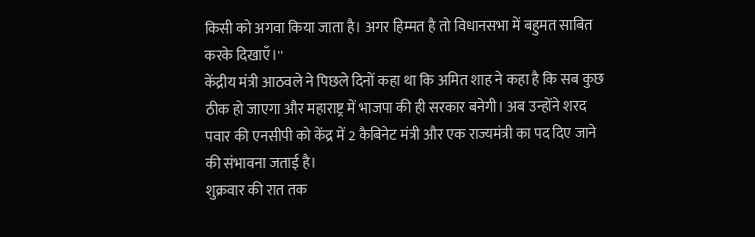किसी को अगवा किया जाता है। अगर हिम्मत है तो विधानसभा में बहुमत साबित करके दिखाएँ।''
केंद्रीय मंत्री आठवले ने पिछले दिनों कहा था कि अमित शाह ने कहा है कि सब कुछ ठीक हो जाएगा और महाराष्ट्र में भाजपा की ही सरकार बनेगी। अब उन्होंने शरद पवार की एनसीपी को केंद्र में 2 कैबिनेट मंत्री और एक राज्यमंत्री का पद दिए जाने की संभावना जताई है।
शुक्रवार की रात तक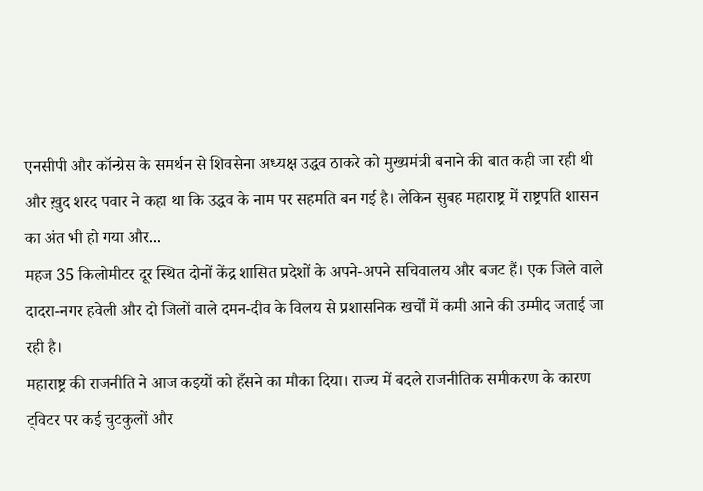एनसीपी और कॉन्ग्रेस के समर्थन से शिवसेना अध्यक्ष उद्धव ठाकरे को मुख्यमंत्री बनाने की बात कही जा रही थी और ख़ुद शरद पवार ने कहा था कि उद्धव के नाम पर सहमति बन गई है। लेकिन सुबह महाराष्ट्र में राष्ट्रपति शासन का अंत भी हो गया और...
महज 35 किलोमीटर दूर स्थित दोनों केंद्र शासित प्रदेशों के अपने-अपने सचिवालय और बजट हैं। एक जिले वाले दादरा-नगर हवेली और दो जिलों वाले दमन-दीव के विलय से प्रशासनिक खर्चों में कमी आने की उम्मीद जताई जा रही है।
महाराष्ट्र की राजनीति ने आज कइयों को हँसने का मौका दिया। राज्य में बदले राजनीतिक समीकरण के कारण ट्विटर पर कई चुटकुलों और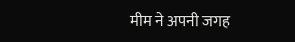मीम ने अपनी जगह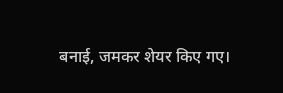बनाई, जमकर शेयर किए गए।